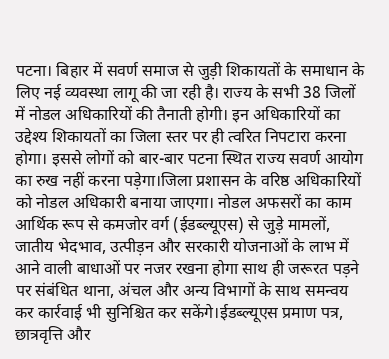पटना। बिहार में सवर्ण समाज से जुड़ी शिकायतों के समाधान के लिए नई व्यवस्था लागू की जा रही है। राज्य के सभी 38 जिलों में नोडल अधिकारियों की तैनाती होगी। इन अधिकारियों का उद्देश्य शिकायतों का जिला स्तर पर ही त्वरित निपटारा करना होगा। इससे लोगों को बार-बार पटना स्थित राज्य सवर्ण आयोग का रुख नहीं करना पड़ेगा।जिला प्रशासन के वरिष्ठ अधिकारियों को नोडल अधिकारी बनाया जाएगा। नोडल अफसरों का काम आर्थिक रूप से कमजोर वर्ग (ईडब्ल्यूएस) से जुड़े मामलों, जातीय भेदभाव, उत्पीड़न और सरकारी योजनाओं के लाभ में आने वाली बाधाओं पर नजर रखना होगा साथ ही जरूरत पड़ने पर संबंधित थाना, अंचल और अन्य विभागों के साथ समन्वय कर कार्रवाई भी सुनिश्चित कर सकेंगे।ईडब्ल्यूएस प्रमाण पत्र, छात्रवृत्ति और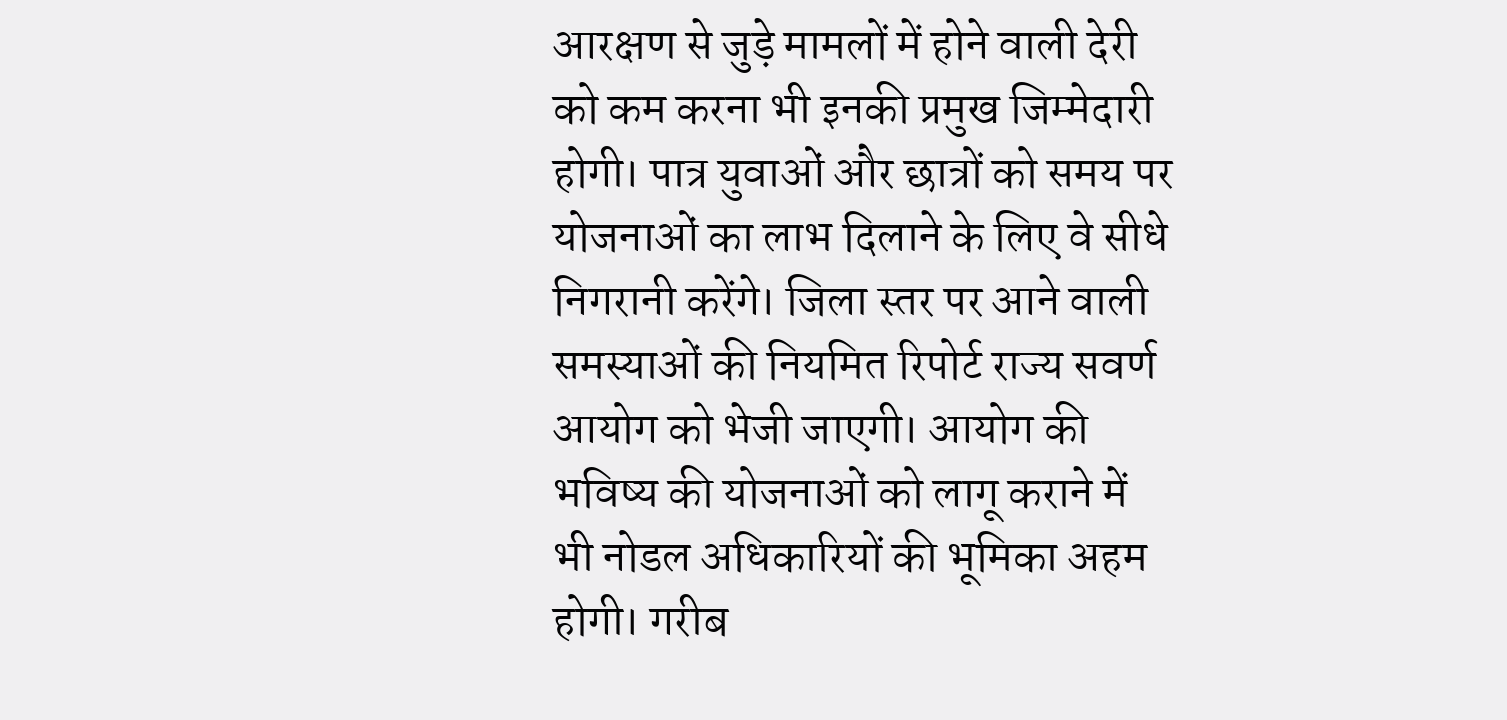आरक्षण से जुड़े मामलों में होने वाली देरी को कम करना भी इनकी प्रमुख जिम्मेदारी होगी। पात्र युवाओं और छात्रों को समय पर योजनाओं का लाभ दिलाने के लिए वे सीधे निगरानी करेंगे। जिला स्तर पर आने वाली समस्याओं की नियमित रिपोर्ट राज्य सवर्ण आयोग को भेजी जाएगी। आयोग की भविष्य की योजनाओं को लागू कराने में भी नोडल अधिकारियों की भूमिका अहम होगी। गरीब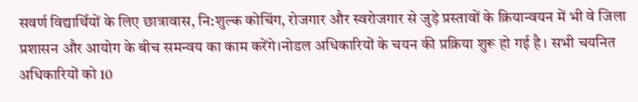सवर्ण विद्यार्थियों के लिए छात्रावास, नि:शुल्क कोचिंग, रोजगार और स्वरोजगार से जुड़े प्रस्तावों के क्रियान्वयन में भी वे जिला प्रशासन और आयोग के बीच समन्वय का काम करेंगे।नोडल अधिकारियों के चयन की प्रक्रिया शुरू हो गई है। सभी चयनित अधिकारियों को 10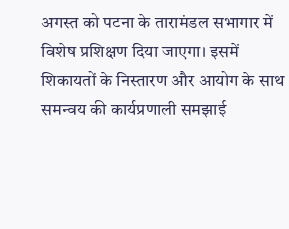अगस्त को पटना के तारामंडल सभागार में विशेष प्रशिक्षण दिया जाएगा। इसमें शिकायतों के निस्तारण और आयोग के साथ समन्वय की कार्यप्रणाली समझाई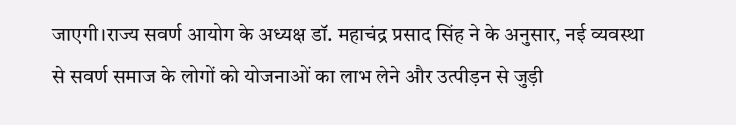जाएगी।राज्य सवर्ण आयोग के अध्यक्ष डॉ. महाचंद्र प्रसाद सिंह ने के अनुसार, नई व्यवस्था से सवर्ण समाज के लोगों को योजनाओं का लाभ लेने और उत्पीड़न से जुड़ी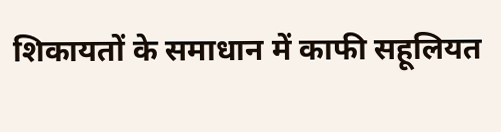शिकायतों के समाधान में काफी सहूलियत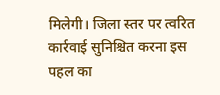मिलेगी। जिला स्तर पर त्वरित कार्रवाई सुनिश्चित करना इस पहल का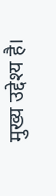मुख्य उद्देश्य है।